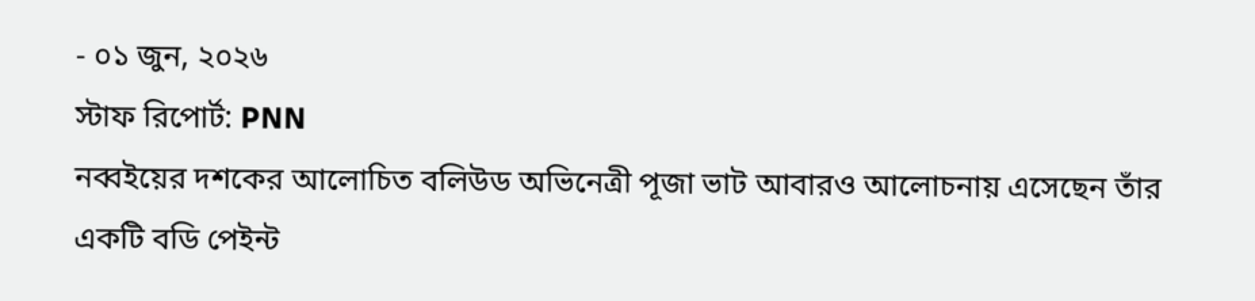- ০১ জুন, ২০২৬
স্টাফ রিপোর্ট: PNN
নব্বইয়ের দশকের আলোচিত বলিউড অভিনেত্রী পূজা ভাট আবারও আলোচনায় এসেছেন তাঁর একটি বডি পেইন্ট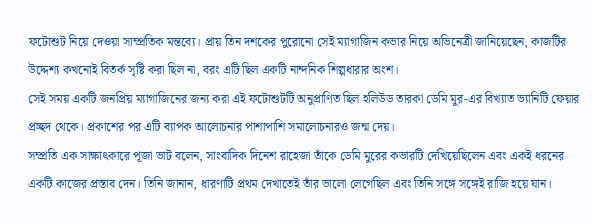ফটোশুট নিয়ে দেওয়া সাম্প্রতিক মন্তব্যে। প্রায় তিন দশকের পুরোনো সেই ম্যাগাজিন কভার নিয়ে অভিনেত্রী জানিয়েছেন, কাজটির উদ্দেশ্য কখনোই বিতর্ক সৃষ্টি করা ছিল না, বরং এটি ছিল একটি নান্দনিক শিল্পধারার অংশ।
সেই সময় একটি জনপ্রিয় ম্যাগাজিনের জন্য করা এই ফটোশুটটি অনুপ্রাণিত ছিল হলিউড তারকা ডেমি মুর-এর বিখ্যাত ভ্যানিটি ফেয়ার প্রচ্ছদ থেকে। প্রকাশের পর এটি ব্যাপক আলোচনার পাশাপাশি সমালোচনারও জন্ম দেয়।
সম্প্রতি এক সাক্ষাৎকারে পূজা ভাট বলেন, সাংবাদিক দিনেশ রাহেজা তাঁকে ডেমি মুরের কভারটি দেখিয়েছিলেন এবং একই ধরনের একটি কাজের প্রস্তাব দেন। তিনি জানান, ধারণাটি প্রথম দেখাতেই তাঁর ভালো লেগেছিল এবং তিনি সঙ্গে সঙ্গেই রাজি হয়ে যান।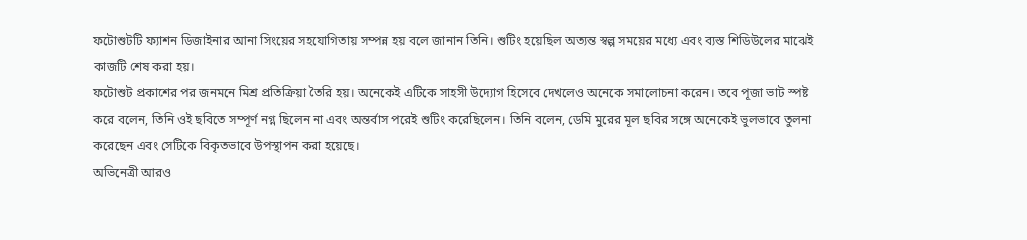ফটোশুটটি ফ্যাশন ডিজাইনার আনা সিংয়ের সহযোগিতায় সম্পন্ন হয় বলে জানান তিনি। শুটিং হয়েছিল অত্যন্ত স্বল্প সময়ের মধ্যে এবং ব্যস্ত শিডিউলের মাঝেই কাজটি শেষ করা হয়।
ফটোশুট প্রকাশের পর জনমনে মিশ্র প্রতিক্রিয়া তৈরি হয়। অনেকেই এটিকে সাহসী উদ্যোগ হিসেবে দেখলেও অনেকে সমালোচনা করেন। তবে পূজা ভাট স্পষ্ট করে বলেন, তিনি ওই ছবিতে সম্পূর্ণ নগ্ন ছিলেন না এবং অন্তর্বাস পরেই শুটিং করেছিলেন। তিনি বলেন, ডেমি মুরের মূল ছবির সঙ্গে অনেকেই ভুলভাবে তুলনা করেছেন এবং সেটিকে বিকৃতভাবে উপস্থাপন করা হয়েছে।
অভিনেত্রী আরও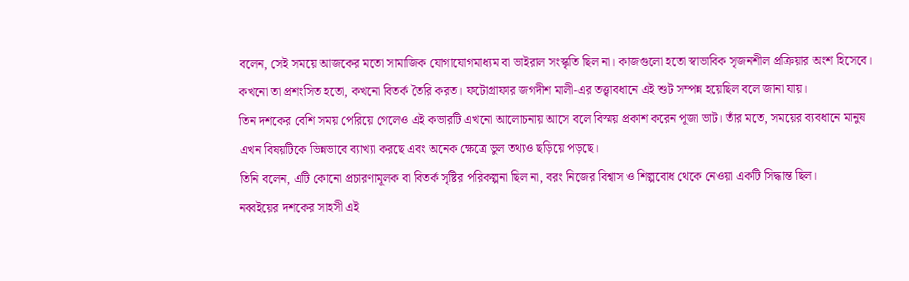বলেন, সেই সময়ে আজকের মতো সামাজিক যোগাযোগমাধ্যম বা ভাইরাল সংস্কৃতি ছিল না। কাজগুলো হতো স্বাভাবিক সৃজনশীল প্রক্রিয়ার অংশ হিসেবে। কখনো তা প্রশংসিত হতো, কখনো বিতর্ক তৈরি করত। ফটোগ্রাফার জগদীশ মালী-এর তত্ত্বাবধানে এই শুট সম্পন্ন হয়েছিল বলে জানা যায়।
তিন দশকের বেশি সময় পেরিয়ে গেলেও এই কভারটি এখনো আলোচনায় আসে বলে বিস্ময় প্রকাশ করেন পূজা ভাট। তাঁর মতে, সময়ের ব্যবধানে মানুষ এখন বিষয়টিকে ভিন্নভাবে ব্যাখ্যা করছে এবং অনেক ক্ষেত্রে ভুল তথ্যও ছড়িয়ে পড়ছে।
তিনি বলেন, এটি কোনো প্রচারণামূলক বা বিতর্ক সৃষ্টির পরিকল্পনা ছিল না, বরং নিজের বিশ্বাস ও শিল্পবোধ থেকে নেওয়া একটি সিদ্ধান্ত ছিল।
নব্বইয়ের দশকের সাহসী এই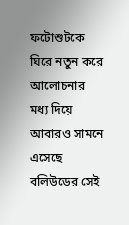ফটোশুটকে ঘিরে নতুন করে আলোচনার মধ্য দিয়ে আবারও সামনে এসেছে বলিউডের সেই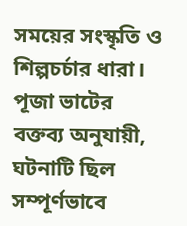সময়ের সংস্কৃতি ও শিল্পচর্চার ধারা। পূজা ভাটের বক্তব্য অনুযায়ী, ঘটনাটি ছিল সম্পূর্ণভাবে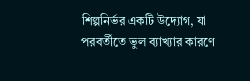শিল্পনির্ভর একটি উদ্যোগ, যা পরবর্তীতে ভুল ব্যাখ্যার কারণে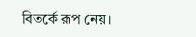বিতর্কে রূপ নেয়।